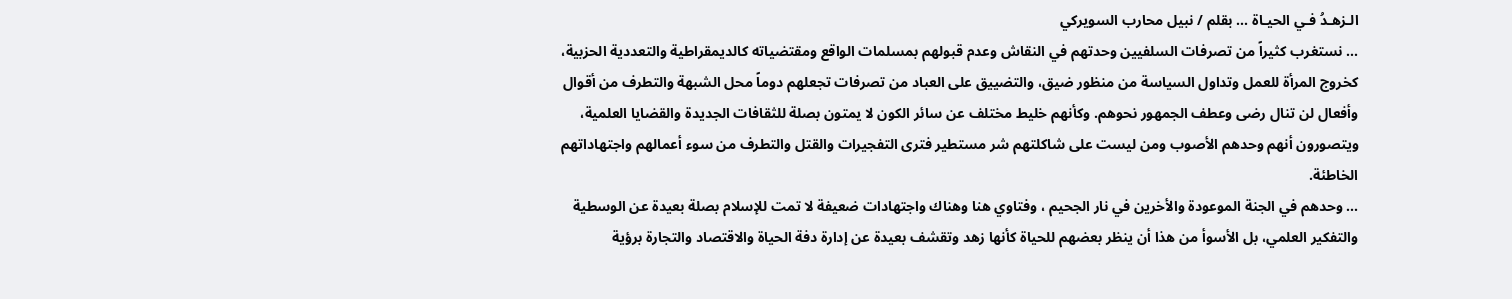الـزهـدُ فـي الحيـاة ... بقلم / نبيل محارب السويركي
... نستغرب كثيراً من تصرفات السلفيين وحدتهم في النقاش وعدم قبولهم بمسلمات الواقع ومقتضياته كالديمقراطية والتعددية الحزبية، كخروج المرأة للعمل وتداول السياسة من منظور ضيق، والتضييق على العباد من تصرفات تجعلهم دوماً محل الشبهة والتطرف من أقوال وأفعال لن تنال رضى وعطف الجمهور نحوهم. وكأنهم خليط مختلف عن سائر الكون لا يمتون بصلة للثقافات الجديدة والقضايا العلمية، ويتصورون أنهم وحدهم الأصوب ومن ليست على شاكلتهم شر مستطير فترى التفجيرات والقتل والتطرف من سوء أعمالهم واجتهاداتهم الخاطئة.
... وحدهم في الجنة الموعودة والأخرين في نار الجحيم ، وفتاوي هنا وهناك واجتهادات ضعيفة لا تمت للإسلام بصلة بعيدة عن الوسطية والتفكير العلمي، بل الأسوأ من هذا أن ينظر بعضهم للحياة كأنها زهد وتقشف بعيدة عن إدارة دفة الحياة والاقتصاد والتجارة برؤية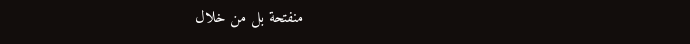منفتحة بل من خلال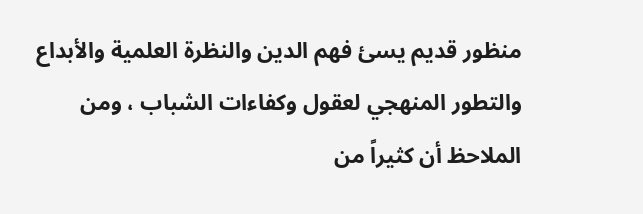منظور قديم يسئ فهم الدين والنظرة العلمية والأبداع والتطور المنهجي لعقول وكفاءات الشباب ، ومن الملاحظ أن كثيراً من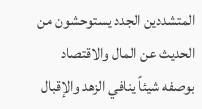المتشددين الجدد يستوحشون من الحديث عن المال والاقتصاد بوصفه شيئاً ينافي الزهد والإقبال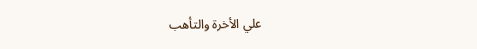علي الأخرة والتأهب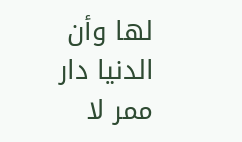لها وأن الدنيا دار ممر لا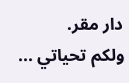دار مقر.
ولكم تحياتي ...